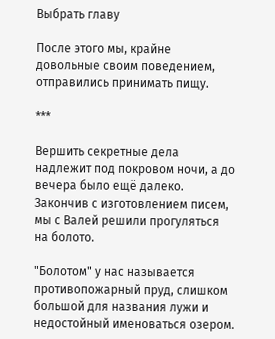Выбрать главу

После этого мы, крайне довольные своим поведением, отправились принимать пищу.

***

Вершить секретные дела надлежит под покровом ночи, а до вечера было ещё далеко. Закончив с изготовлением писем, мы с Валей решили прогуляться на болото.

"Болотом" у нас называется противопожарный пруд, слишком большой для названия лужи и недостойный именоваться озером.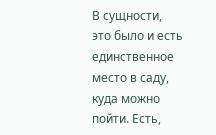В сущности, это было и есть единственное место в саду, куда можно пойти. Есть,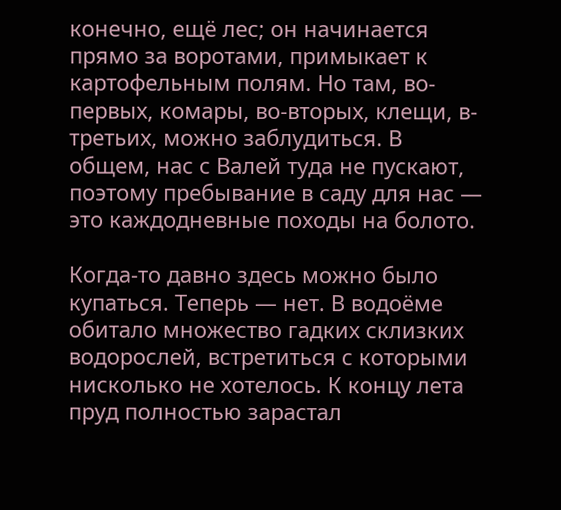конечно, ещё лес; он начинается прямо за воротами, примыкает к картофельным полям. Но там, во-первых, комары, во-вторых, клещи, в-третьих, можно заблудиться. В общем, нас с Валей туда не пускают, поэтому пребывание в саду для нас — это каждодневные походы на болото.

Когда-то давно здесь можно было купаться. Теперь — нет. В водоёме обитало множество гадких склизких водорослей, встретиться с которыми нисколько не хотелось. К концу лета пруд полностью зарастал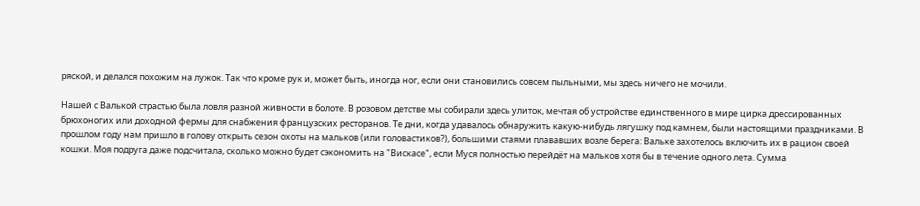ряской, и делался похожим на лужок. Так что кроме рук и, может быть, иногда ног, если они становились совсем пыльными, мы здесь ничего не мочили.

Нашей с Валькой страстью была ловля разной живности в болоте. В розовом детстве мы собирали здесь улиток, мечтая об устройстве единственного в мире цирка дрессированных брюхоногих или доходной фермы для снабжения французских ресторанов. Те дни, когда удавалось обнаружить какую-нибудь лягушку под камнем, были настоящими праздниками. В прошлом году нам пришло в голову открыть сезон охоты на мальков (или головастиков?), большими стаями плававших возле берега: Вальке захотелось включить их в рацион своей кошки. Моя подруга даже подсчитала, сколько можно будет сэкономить на "Вискасе", если Муся полностью перейдёт на мальков хотя бы в течение одного лета. Сумма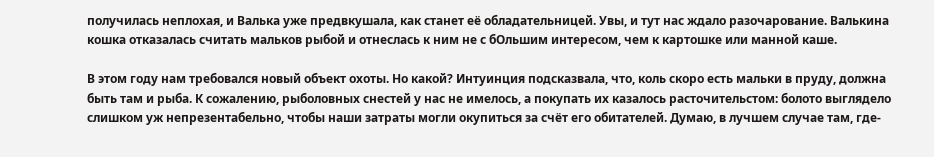получилась неплохая, и Валька уже предвкушала, как станет её обладательницей. Увы, и тут нас ждало разочарование. Валькина кошка отказалась считать мальков рыбой и отнеслась к ним не с бОльшим интересом, чем к картошке или манной каше.

В этом году нам требовался новый объект охоты. Но какой? Интуинция подсказвала, что, коль скоро есть мальки в пруду, должна быть там и рыба. К сожалению, рыболовных снестей у нас не имелось, а покупать их казалось расточительстом: болото выглядело слишком уж непрезентабельно, чтобы наши затраты могли окупиться за счёт его обитателей. Думаю, в лучшем случае там, где-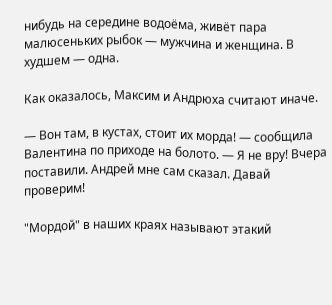нибудь на середине водоёма, живёт пара малюсеньких рыбок — мужчина и женщина. В худшем — одна.

Как оказалось, Максим и Андрюха считают иначе.

— Вон там, в кустах, стоит их морда! — сообщила Валентина по приходе на болото. — Я не вру! Вчера поставили. Андрей мне сам сказал. Давай проверим!

"Мордой" в наших краях называют этакий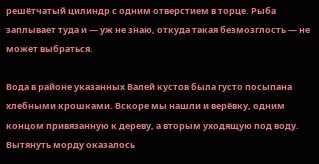решётчатый цилиндр с одним отверстием в торце. Рыба заплывает туда и — уж не знаю, откуда такая безмозглость — не может выбраться.

Вода в районе указанных Валей кустов была густо посыпана хлебными крошками. Вскоре мы нашли и верёвку, одним концом привязанную к дереву, а вторым уходящую под воду. Вытянуть морду оказалось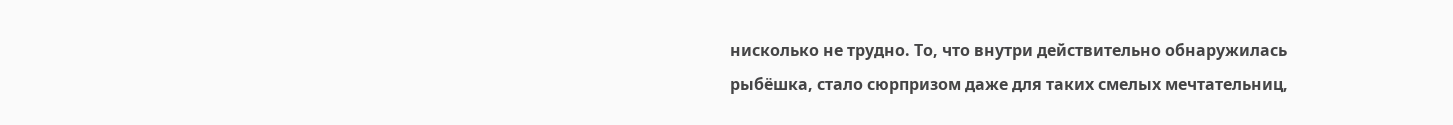нисколько не трудно. То, что внутри действительно обнаружилась рыбёшка, стало сюрпризом даже для таких смелых мечтательниц,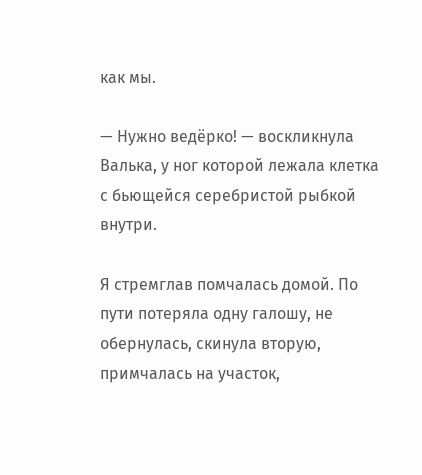как мы.

— Нужно ведёрко! — воскликнула Валька, у ног которой лежала клетка с бьющейся серебристой рыбкой внутри.

Я стремглав помчалась домой. По пути потеряла одну галошу, не обернулась, скинула вторую, примчалась на участок,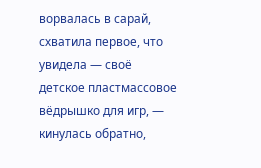ворвалась в сарай, схватила первое, что увидела — своё детское пластмассовое вёдрышко для игр, — кинулась обратно,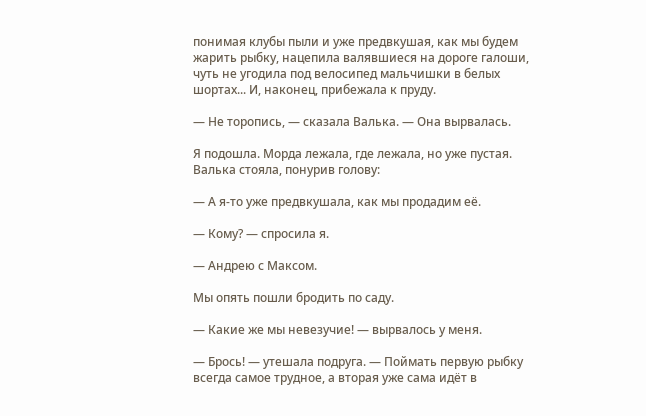понимая клубы пыли и уже предвкушая, как мы будем жарить рыбку, нацепила валявшиеся на дороге галоши, чуть не угодила под велосипед мальчишки в белых шортах... И, наконец, прибежала к пруду.

— Не торопись, — сказала Валька. — Она вырвалась.

Я подошла. Морда лежала, где лежала, но уже пустая. Валька стояла, понурив голову:

— А я-то уже предвкушала, как мы продадим её.

— Кому? — спросила я.

— Андрею с Максом.

Мы опять пошли бродить по саду.

— Какие же мы невезучие! — вырвалось у меня.

— Брось! — утешала подруга. — Поймать первую рыбку всегда самое трудное, а вторая уже сама идёт в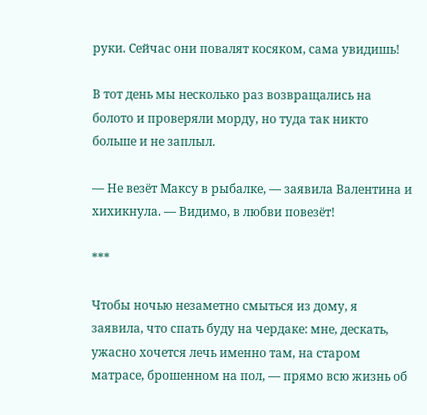руки. Сейчас они повалят косяком, сама увидишь!

В тот день мы несколько раз возвращались на болото и проверяли морду, но туда так никто больше и не заплыл.

— Не везёт Максу в рыбалке, — заявила Валентина и хихикнула. — Видимо, в любви повезёт!

***

Чтобы ночью незаметно смыться из дому, я заявила, что спать буду на чердаке: мне, дескать, ужасно хочется лечь именно там, на старом матрасе, брошенном на пол, — прямо всю жизнь об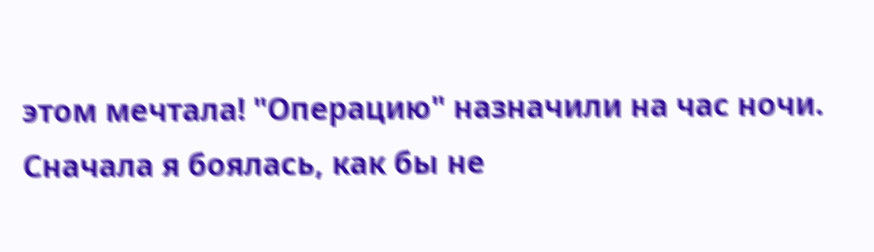этом мечтала! "Операцию" назначили на час ночи. Сначала я боялась, как бы не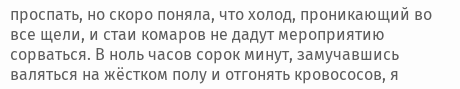проспать, но скоро поняла, что холод, проникающий во все щели, и стаи комаров не дадут мероприятию сорваться. В ноль часов сорок минут, замучавшись валяться на жёстком полу и отгонять кровососов, я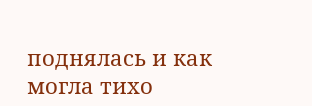поднялась и как могла тихо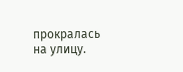прокралась на улицу.